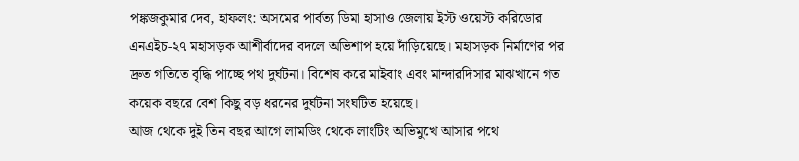পঙ্কজকুমার দেব, হাফলং: অসমের পার্বত্য ডিমা হাসাও জেলায় ইস্ট ওয়েস্ট করিডোর এনএইচ-২৭ মহাসড়ক আশীর্বাদের বদলে অভিশাপ হয়ে দাঁড়িয়েছে। মহাসড়ক নির্মাণের পর দ্রুত গতিতে বৃদ্ধি পাচ্ছে পথ দুর্ঘটনা। বিশেষ করে মাইবাং এবং মান্দারদিসার মাঝখানে গত কয়েক বছরে বেশ কিছু বড় ধরনের দুর্ঘটনা সংঘটিত হয়েছে।
আজ থেকে দুই তিন বছর আগে লামডিং থেকে লাংটিং অভিমুখে আসার পথে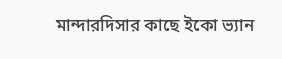মান্দারদিসার কাছে ইকো ভ্যান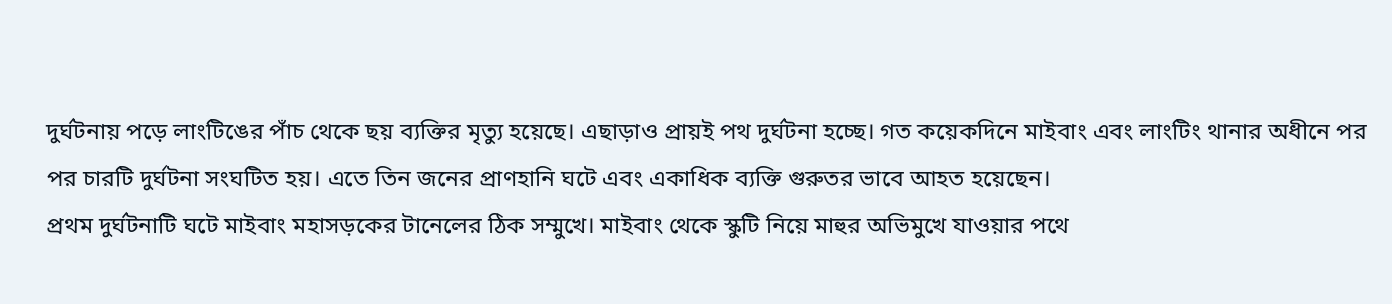দুর্ঘটনায় পড়ে লাংটিঙের পাঁচ থেকে ছয় ব্যক্তির মৃত্যু হয়েছে। এছাড়াও প্রায়ই পথ দুর্ঘটনা হচ্ছে। গত কয়েকদিনে মাইবাং এবং লাংটিং থানার অধীনে পর পর চারটি দুর্ঘটনা সংঘটিত হয়। এতে তিন জনের প্রাণহানি ঘটে এবং একাধিক ব্যক্তি গুরুতর ভাবে আহত হয়েছেন।
প্রথম দুর্ঘটনাটি ঘটে মাইবাং মহাসড়কের টানেলের ঠিক সম্মুখে। মাইবাং থেকে স্কুটি নিয়ে মাহুর অভিমুখে যাওয়ার পথে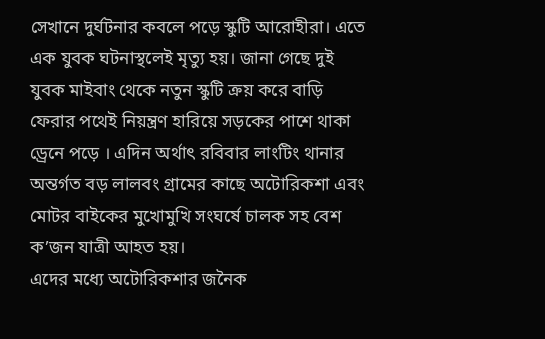সেখানে দুর্ঘটনার কবলে পড়ে স্কুটি আরোহীরা। এতে এক যুবক ঘটনাস্থলেই মৃত্যু হয়। জানা গেছে দুই যুবক মাইবাং থেকে নতুন স্কুটি ক্রয় করে বাড়ি ফেরার পথেই নিয়ন্ত্রণ হারিয়ে সড়কের পাশে থাকা ড্রেনে পড়ে । এদিন অর্থাৎ রবিবার লাংটিং থানার অন্তর্গত বড় লালবং গ্রামের কাছে অটোরিকশা এবং মোটর বাইকের মুখোমুখি সংঘর্ষে চালক সহ বেশ ক’জন যাত্রী আহত হয়।
এদের মধ্যে অটোরিকশার জনৈক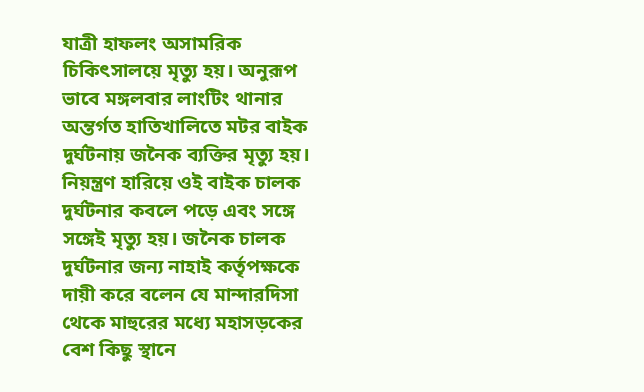যাত্রী হাফলং অসামরিক চিকিৎসালয়ে মৃত্যু হয়। অনুরূপ ভাবে মঙ্গলবার লাংটিং থানার অন্তর্গত হাতিখালিতে মটর বাইক দুর্ঘটনায় জনৈক ব্যক্তির মৃত্যু হয়। নিয়ন্ত্রণ হারিয়ে ওই বাইক চালক দুর্ঘটনার কবলে পড়ে এবং সঙ্গে সঙ্গেই মৃত্যু হয়। জনৈক চালক দুর্ঘটনার জন্য নাহাই কর্তৃপক্ষকে দায়ী করে বলেন যে মান্দারদিসা থেকে মাহুরের মধ্যে মহাসড়কের বেশ কিছু স্থানে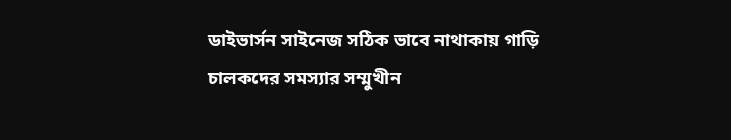ডাইভার্সন সাইনেজ সঠিক ভাবে নাথাকায় গাড়ি চালকদের সমস্যার সম্মুখীন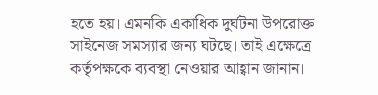হতে হয়। এমনকি একাধিক দুর্ঘটনা উপরোক্ত সাইনেজ সমস্যার জন্য ঘটছে। তাই এক্ষেত্রে কর্তৃপক্ষকে ব্যবস্থা নেওয়ার আহ্বান জানান।